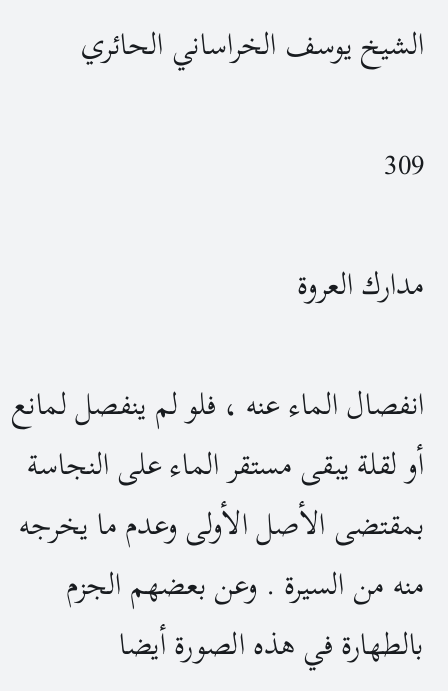الشيخ يوسف الخراساني الحائري

309

مدارك العروة

انفصال الماء عنه ، فلو لم ينفصل لمانع أو لقلة يبقى مستقر الماء على النجاسة بمقتضى الأصل الأولى وعدم ما يخرجه منه من السيرة . وعن بعضهم الجزم بالطهارة في هذه الصورة أيضا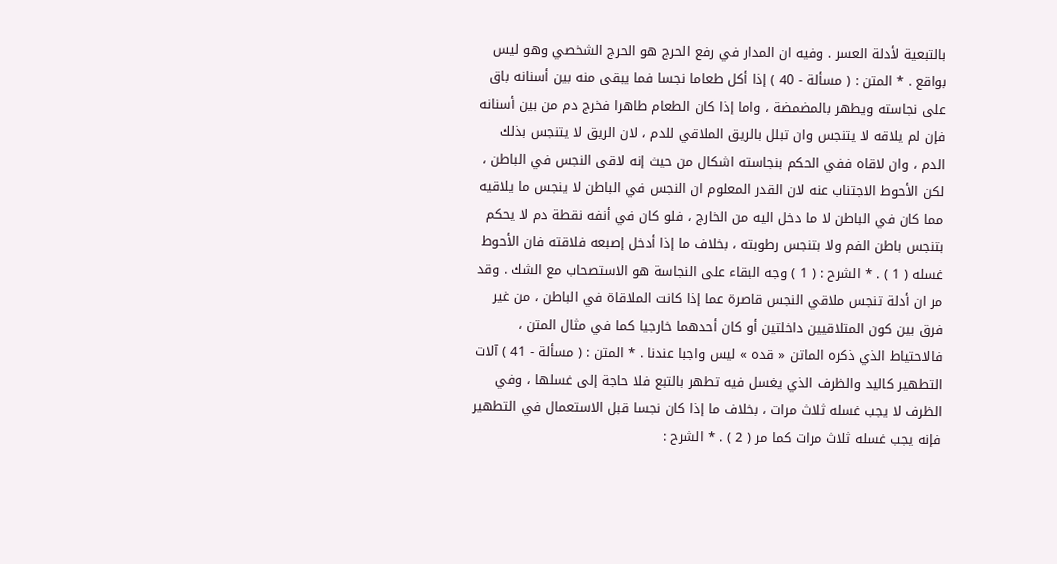بالتبعية لأدلة العسر . وفيه ان المدار في رفع الحرج هو الحرج الشخصي وهو ليس بواقع . * المتن : ( مسألة - 40 ) إذا أكل طعاما نجسا فما يبقى منه بين أسنانه باق على نجاسته ويطهر بالمضمضة ، واما إذا كان الطعام طاهرا فخرج دم من بين أسنانه فإن لم يلاقه لا يتنجس وان تبلل بالريق الملاقي للدم ، لان الريق لا يتنجس بذلك الدم ، وان لاقاه ففي الحكم بنجاسته اشكال من حيث إنه لاقى النجس في الباطن ، لكن الأحوط الاجتناب عنه لان القدر المعلوم ان النجس في الباطن لا ينجس ما يلاقيه مما كان في الباطن لا ما دخل اليه من الخارج ، فلو كان في أنفه نقطة دم لا يحكم بتنجس باطن الفم ولا بتنجس رطوبته ، بخلاف ما إذا أدخل إصبعه فلاقته فان الأحوط غسله ( 1 ) . * الشرح : ( 1 ) وجه البقاء على النجاسة هو الاستصحاب مع الشك . وقد مر ان أدلة تنجس ملاقي النجس قاصرة عما إذا كانت الملاقاة في الباطن ، من غير فرق بين كون المتلاقيين داخلتين أو كان أحدهما خارجيا كما في مثال المتن ، فالاحتياط الذي ذكره الماتن « قده » ليس واجبا عندنا . * المتن : ( مسألة - 41 ) آلات التطهير كاليد والظرف الذي يغسل فيه تطهر بالتبع فلا حاجة إلى غسلها ، وفي الظرف لا يجب غسله ثلاث مرات ، بخلاف ما إذا كان نجسا قبل الاستعمال في التطهير فإنه يجب غسله ثلاث مرات كما مر ( 2 ) . * الشرح :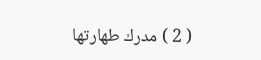( 2 ) مدرك طهارتها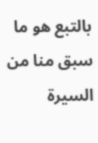بالتبع هو ما سبق منا من السيرة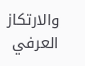والارتكاز العرفي